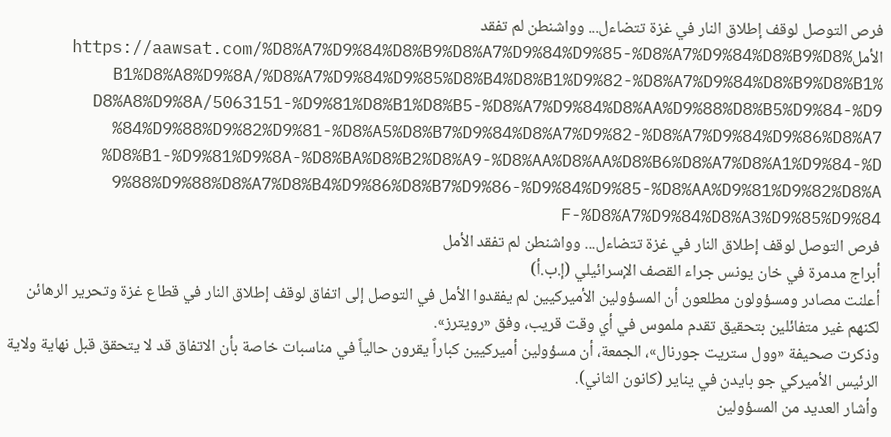فرص التوصل لوقف إطلاق النار في غزة تتضاءل... وواشنطن لم تفقد الأملhttps://aawsat.com/%D8%A7%D9%84%D8%B9%D8%A7%D9%84%D9%85-%D8%A7%D9%84%D8%B9%D8%B1%D8%A8%D9%8A/%D8%A7%D9%84%D9%85%D8%B4%D8%B1%D9%82-%D8%A7%D9%84%D8%B9%D8%B1%D8%A8%D9%8A/5063151-%D9%81%D8%B1%D8%B5-%D8%A7%D9%84%D8%AA%D9%88%D8%B5%D9%84-%D9%84%D9%88%D9%82%D9%81-%D8%A5%D8%B7%D9%84%D8%A7%D9%82-%D8%A7%D9%84%D9%86%D8%A7%D8%B1-%D9%81%D9%8A-%D8%BA%D8%B2%D8%A9-%D8%AA%D8%AA%D8%B6%D8%A7%D8%A1%D9%84-%D9%88%D9%88%D8%A7%D8%B4%D9%86%D8%B7%D9%86-%D9%84%D9%85-%D8%AA%D9%81%D9%82%D8%AF-%D8%A7%D9%84%D8%A3%D9%85%D9%84
فرص التوصل لوقف إطلاق النار في غزة تتضاءل... وواشنطن لم تفقد الأمل
أبراج مدمرة في خان يونس جراء القصف الإسرائيلي (إ.ب.أ)
أعلنت مصادر ومسؤولون مطلعون أن المسؤولين الأميركيين لم يفقدوا الأمل في التوصل إلى اتفاق لوقف إطلاق النار في قطاع غزة وتحرير الرهائن لكنهم غير متفائلين بتحقيق تقدم ملموس في أي وقت قريب، وفق «رويترز».
وذكرت صحيفة «وول ستريت جورنال»، الجمعة، أن مسؤولين أميركيين كباراً يقرون حالياً في مناسبات خاصة بأن الاتفاق قد لا يتحقق قبل نهاية ولاية الرئيس الأميركي جو بايدن في يناير (كانون الثاني).
وأشار العديد من المسؤولين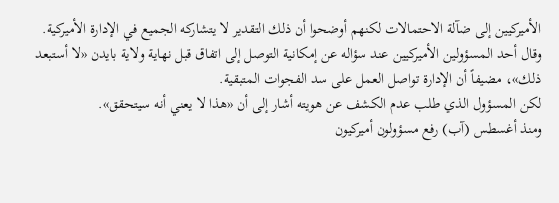الأميركيين إلى ضآلة الاحتمالات لكنهم أوضحوا أن ذلك التقدير لا يتشاركه الجميع في الإدارة الأميركية.
وقال أحد المسؤولين الأميركيين عند سؤاله عن إمكانية التوصل إلى اتفاق قبل نهاية ولاية بايدن «لا أستبعد ذلك»، مضيفاً أن الإدارة تواصل العمل على سد الفجوات المتبقية.
لكن المسؤول الذي طلب عدم الكشف عن هويته أشار إلى أن «هذا لا يعني أنه سيتحقق».
ومنذ أغسطس (آب) رفع مسؤولون أميركيون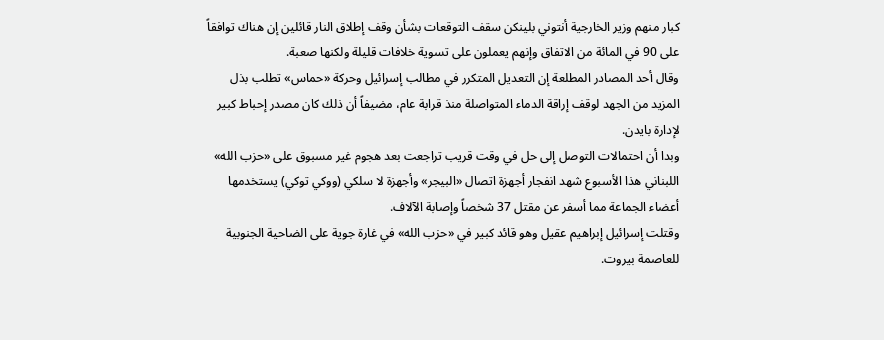كبار منهم وزير الخارجية أنتوني بلينكن سقف التوقعات بشأن وقف إطلاق النار قائلين إن هناك توافقاً على 90 في المائة من الاتفاق وإنهم يعملون على تسوية خلافات قليلة ولكنها صعبة.
وقال أحد المصادر المطلعة إن التعديل المتكرر في مطالب إسرائيل وحركة «حماس» تطلب بذل المزيد من الجهد لوقف إراقة الدماء المتواصلة منذ قرابة عام، مضيفاً أن ذلك كان مصدر إحباط كبير لإدارة بايدن.
وبدا أن احتمالات التوصل إلى حل في وقت قريب تراجعت بعد هجوم غير مسبوق على «حزب الله» اللبناني هذا الأسبوع شهد انفجار أجهزة اتصال «البيجر» وأجهزة لا سلكي (ووكي توكي) يستخدمها أعضاء الجماعة مما أسفر عن مقتل 37 شخصاً وإصابة الآلاف.
وقتلت إسرائيل إبراهيم عقيل وهو قائد كبير في «حزب الله» في غارة جوية على الضاحية الجنوبية للعاصمة بيروت.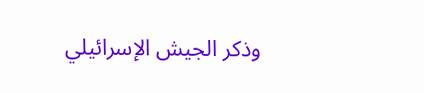وذكر الجيش الإسرائيلي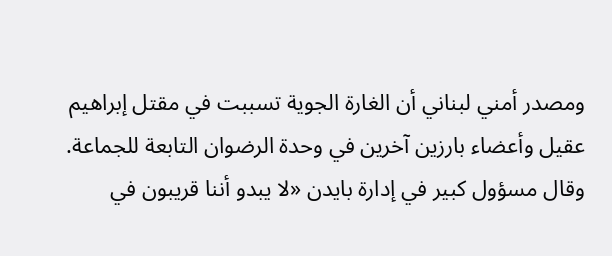ومصدر أمني لبناني أن الغارة الجوية تسببت في مقتل إبراهيم عقيل وأعضاء بارزين آخرين في وحدة الرضوان التابعة للجماعة.
وقال مسؤول كبير في إدارة بايدن «لا يبدو أننا قريبون في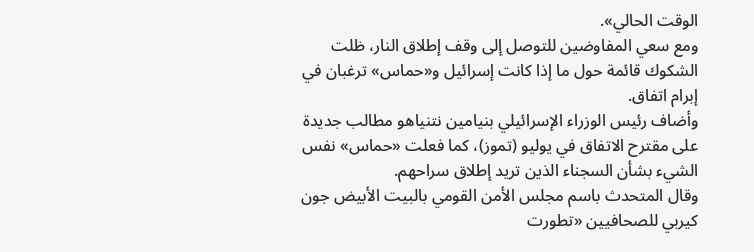الوقت الحالي».
ومع سعي المفاوضين للتوصل إلى وقف إطلاق النار، ظلت الشكوك قائمة حول ما إذا كانت إسرائيل و«حماس» ترغبان في إبرام اتفاق.
وأضاف رئيس الوزراء الإسرائيلي بنيامين نتنياهو مطالب جديدة على مقترح الاتفاق في يوليو (تموز)، كما فعلت «حماس» نفس الشيء بشأن السجناء الذين تريد إطلاق سراحهم.
وقال المتحدث باسم مجلس الأمن القومي بالبيت الأبيض جون كيربي للصحافيين «تطورت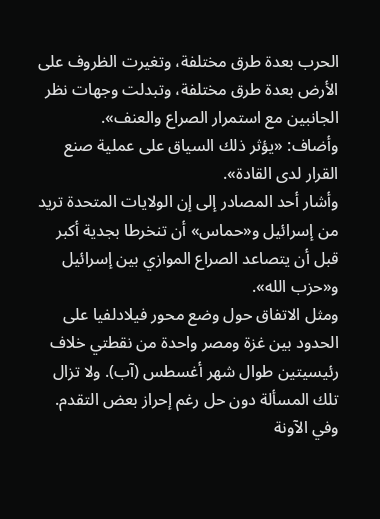الحرب بعدة طرق مختلفة، وتغيرت الظروف على الأرض بعدة طرق مختلفة، وتبدلت وجهات نظر الجانبين مع استمرار الصراع والعنف».
وأضاف: «يؤثر ذلك السياق على عملية صنع القرار لدى القادة».
وأشار أحد المصادر إلى إن الولايات المتحدة تريد من إسرائيل و«حماس» أن تنخرطا بجدية أكبر قبل أن يتصاعد الصراع الموازي بين إسرائيل و«حزب الله».
ومثل الاتفاق حول وضع محور فيلادلفيا على الحدود بين غزة ومصر واحدة من نقطتي خلاف رئيسيتين طوال شهر أغسطس (آب). ولا تزال تلك المسألة دون حل رغم إحراز بعض التقدم.
وفي الآونة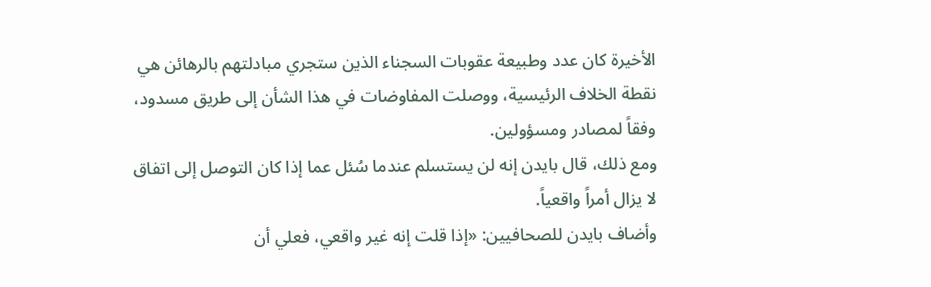الأخيرة كان عدد وطبيعة عقوبات السجناء الذين ستجري مبادلتهم بالرهائن هي نقطة الخلاف الرئيسية، ووصلت المفاوضات في هذا الشأن إلى طريق مسدود، وفقاً لمصادر ومسؤولين.
ومع ذلك، قال بايدن إنه لن يستسلم عندما سُئل عما إذا كان التوصل إلى اتفاق لا يزال أمراً واقعياً.
وأضاف بايدن للصحافيين: «إذا قلت إنه غير واقعي، فعلي أن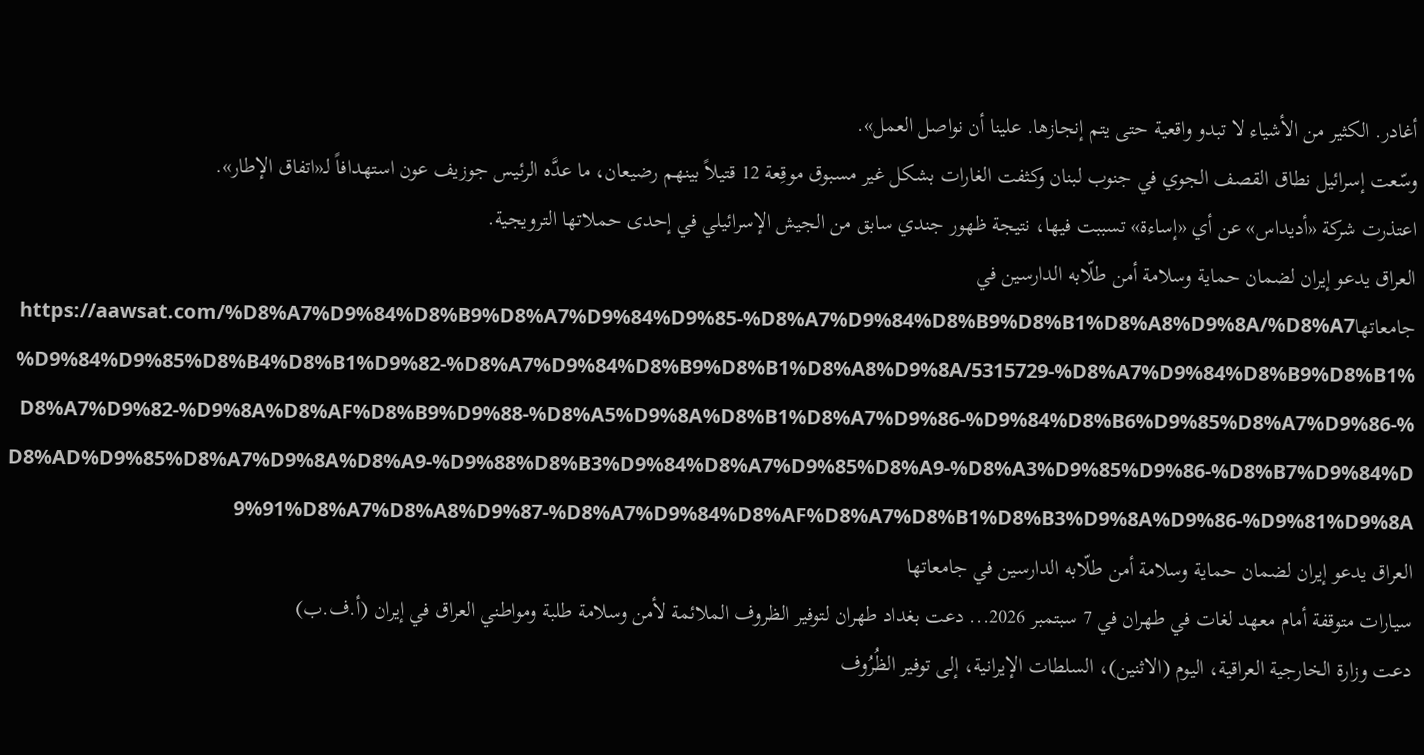أغادر. الكثير من الأشياء لا تبدو واقعية حتى يتم إنجازها. علينا أن نواصل العمل».
وسّعت إسرائيل نطاق القصف الجوي في جنوب لبنان وكثفت الغارات بشكل غير مسبوق موقِعة 12 قتيلاً بينهم رضيعان، ما عدَّه الرئيس جوزيف عون استهدافاً لـ«اتفاق الإطار».
اعتذرت شركة «أديداس» عن أي «إساءة» تسببت فيها، نتيجة ظهور جندي سابق من الجيش الإسرائيلي في إحدى حملاتها الترويجية.
العراق يدعو إيران لضمان حماية وسلامة أمن طلّابه الدارسين في جامعاتهاhttps://aawsat.com/%D8%A7%D9%84%D8%B9%D8%A7%D9%84%D9%85-%D8%A7%D9%84%D8%B9%D8%B1%D8%A8%D9%8A/%D8%A7%D9%84%D9%85%D8%B4%D8%B1%D9%82-%D8%A7%D9%84%D8%B9%D8%B1%D8%A8%D9%8A/5315729-%D8%A7%D9%84%D8%B9%D8%B1%D8%A7%D9%82-%D9%8A%D8%AF%D8%B9%D9%88-%D8%A5%D9%8A%D8%B1%D8%A7%D9%86-%D9%84%D8%B6%D9%85%D8%A7%D9%86-%D8%AD%D9%85%D8%A7%D9%8A%D8%A9-%D9%88%D8%B3%D9%84%D8%A7%D9%85%D8%A9-%D8%A3%D9%85%D9%86-%D8%B7%D9%84%D9%91%D8%A7%D8%A8%D9%87-%D8%A7%D9%84%D8%AF%D8%A7%D8%B1%D8%B3%D9%8A%D9%86-%D9%81%D9%8A
العراق يدعو إيران لضمان حماية وسلامة أمن طلّابه الدارسين في جامعاتها
سيارات متوقفة أمام معهد لغات في طهران في 7 سبتمبر 2026... دعت بغداد طهران لتوفير الظروف الملائمة لأمن وسلامة طلبة ومواطني العراق في إيران (أ.ف.ب)
دعت وزارة الخارجية العراقية، اليوم (الاثنين)، السلطات الإيرانية، إلى توفير الظُرُوف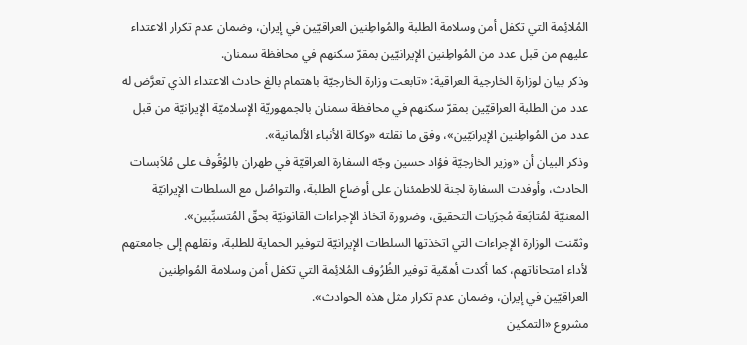المُلائِمة التي تكفل أمن وسلامة الطلبة والمُواطِنين العراقيّين في إيران، وضمان عدم تكرار الاعتداء عليهم من قبل عدد من المُواطِنين الإيرانيّين بمقرّ سكنهم في محافظة سمنان.
وذكر بيان لوزارة الخارجية العراقية: «تابعت وزارة الخارجيّة باهتمام بالغ حادث الاعتداء الذي تعرَّض له عدد من الطلبة العراقيّين بمقرّ سكنهم في محافظة سمنان بالجمهوريّة الإسلاميّة الإيرانيّة من قبل عدد من المُواطِنين الإيرانيّين»، وفق ما نقلته «وكالة الأنباء الألمانية».
وذكر البيان أن «وزير الخارجيّة فؤاد حسين وجّه السفارة العراقيّة في طهران بالوُقُوف على مُلاَبسات الحادث، وأوفدت السفارة لجنة للاطمئنان على أوضاع الطلبة، والتواصُل مع السلطات الإيرانيّة المعنيّة لمُتابَعة مُجرَيات التحقيق، وضرورة اتخاذ الإجراءات القانونيّة بحقّ المُتسبِّبين».
وثمّنت الوزارة الإجراءات التي اتخذتها السلطات الإيرانيّة لتوفير الحماية للطلبة، ونقلهم إلى جامعتهم لأداء امتحاناتهم، كما أكدت أهمّية توفير الظُرُوف المُلائِمة التي تكفل أمن وسلامة المُواطِنين العراقيّين في إيران، وضمان عدم تكرار مثل هذه الحوادث».
مشروع «التمكين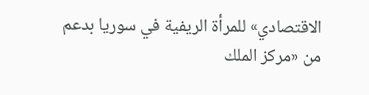الاقتصادي» للمرأة الريفية في سوريا بدعم من «مركز الملك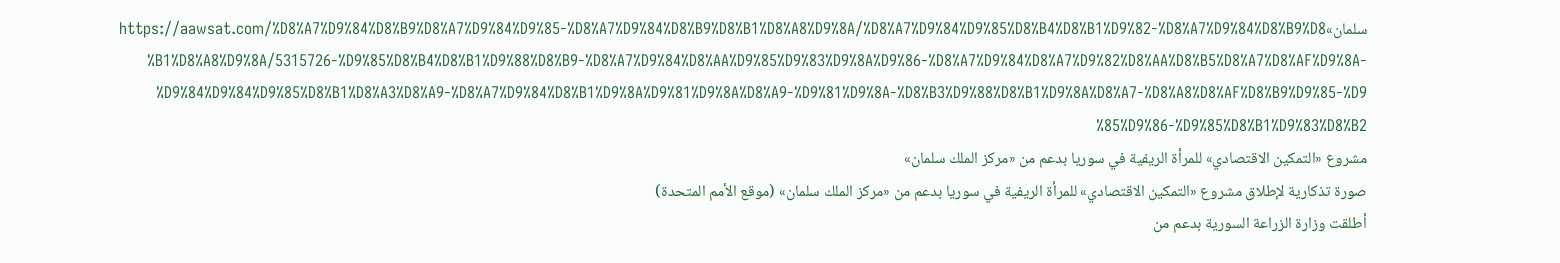سلمان»https://aawsat.com/%D8%A7%D9%84%D8%B9%D8%A7%D9%84%D9%85-%D8%A7%D9%84%D8%B9%D8%B1%D8%A8%D9%8A/%D8%A7%D9%84%D9%85%D8%B4%D8%B1%D9%82-%D8%A7%D9%84%D8%B9%D8%B1%D8%A8%D9%8A/5315726-%D9%85%D8%B4%D8%B1%D9%88%D8%B9-%D8%A7%D9%84%D8%AA%D9%85%D9%83%D9%8A%D9%86-%D8%A7%D9%84%D8%A7%D9%82%D8%AA%D8%B5%D8%A7%D8%AF%D9%8A-%D9%84%D9%84%D9%85%D8%B1%D8%A3%D8%A9-%D8%A7%D9%84%D8%B1%D9%8A%D9%81%D9%8A%D8%A9-%D9%81%D9%8A-%D8%B3%D9%88%D8%B1%D9%8A%D8%A7-%D8%A8%D8%AF%D8%B9%D9%85-%D9%85%D9%86-%D9%85%D8%B1%D9%83%D8%B2
مشروع «التمكين الاقتصادي» للمرأة الريفية في سوريا بدعم من «مركز الملك سلمان»
صورة تذكارية لإطلاق مشروع «التمكين الاقتصادي» للمرأة الريفية في سوريا بدعم من «مركز الملك سلمان» (موقع الأمم المتحدة)
أطلقت وزارة الزراعة السورية بدعم من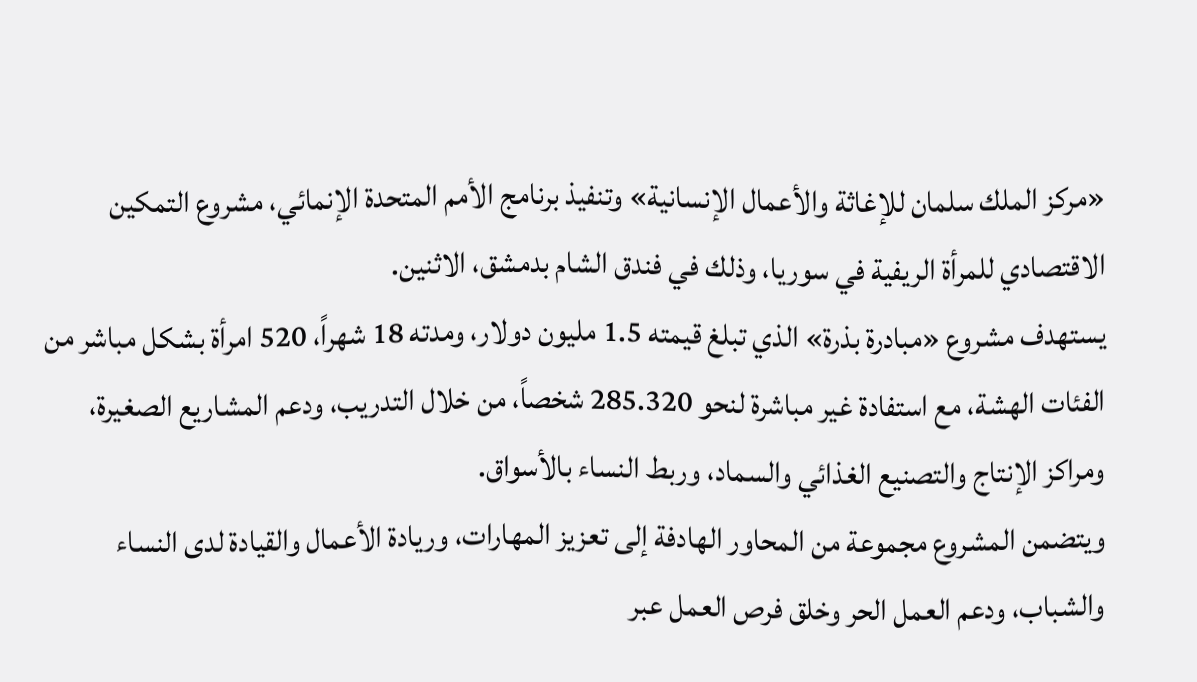«مركز الملك سلمان للإغاثة والأعمال الإنسانية» وتنفيذ برنامج الأمم المتحدة الإنمائي، مشروع التمكين الاقتصادي للمرأة الريفية في سوريا، وذلك في فندق الشام بدمشق، الاثنين.
يستهدف مشروع «مبادرة بذرة» الذي تبلغ قيمته 1.5 مليون دولار، ومدته 18 شهراً، 520 امرأة بشكل مباشر من الفئات الهشة، مع استفادة غير مباشرة لنحو 285.320 شخصاً، من خلال التدريب، ودعم المشاريع الصغيرة، ومراكز الإنتاج والتصنيع الغذائي والسماد، وربط النساء بالأسواق.
ويتضمن المشروع مجموعة من المحاور الهادفة إلى تعزيز المهارات، وريادة الأعمال والقيادة لدى النساء والشباب، ودعم العمل الحر وخلق فرص العمل عبر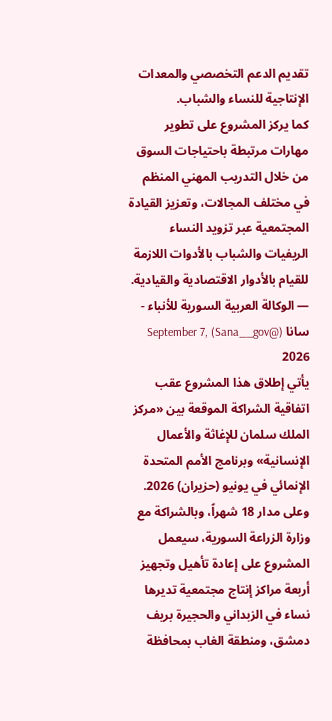تقديم الدعم التخصصي والمعدات الإنتاجية للنساء والشباب.
كما يركز المشروع على تطوير مهارات مرتبطة باحتياجات السوق من خلال التدريب المهني المنظم في مختلف المجالات، وتعزيز القيادة المجتمعية عبر تزويد النساء الريفيات والشباب بالأدوات اللازمة للقيام بالأدوار الاقتصادية والقيادية.
— الوكالة العربية السورية للأنباء - سانا (@Sana__gov) September 7, 2026
يأتي إطلاق هذا المشروع عقب اتفاقية الشراكة الموقعة بين «مركز الملك سلمان للإغاثة والأعمال الإنسانية» وبرنامج الأمم المتحدة الإنمائي في يونيو (حزيران) 2026. وعلى مدار 18 شهراً، وبالشراكة مع وزارة الزراعة السورية، سيعمل المشروع على إعادة تأهيل وتجهيز أربعة مراكز إنتاج مجتمعية تديرها نساء في الزبداني والحجيرة بريف دمشق، ومنطقة الغاب بمحافظة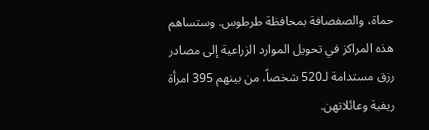حماة، والصفصافة بمحافظة طرطوس. وستساهم هذه المراكز في تحويل الموارد الزراعية إلى مصادر رزق مستدامة لـ520 شخصاً، من بينهم 395 امرأة ريفية وعائلاتهن.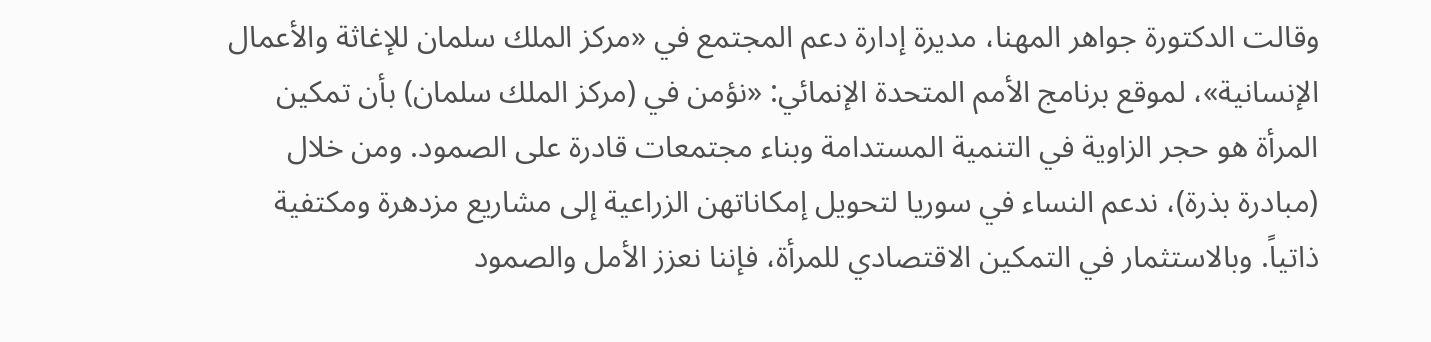وقالت الدكتورة جواهر المهنا، مديرة إدارة دعم المجتمع في «مركز الملك سلمان للإغاثة والأعمال الإنسانية»، لموقع برنامج الأمم المتحدة الإنمائي: «نؤمن في (مركز الملك سلمان) بأن تمكين المرأة هو حجر الزاوية في التنمية المستدامة وبناء مجتمعات قادرة على الصمود. ومن خلال (مبادرة بذرة)، ندعم النساء في سوريا لتحويل إمكاناتهن الزراعية إلى مشاريع مزدهرة ومكتفية ذاتياً. وبالاستثمار في التمكين الاقتصادي للمرأة، فإننا نعزز الأمل والصمود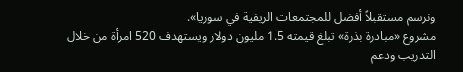ونرسم مستقبلاً أفضل للمجتمعات الريفية في سوريا».
مشروع «مبادرة بذرة» تبلغ قيمته 1.5 مليون دولار ويستهدف 520 امرأة من خلال التدريب ودعم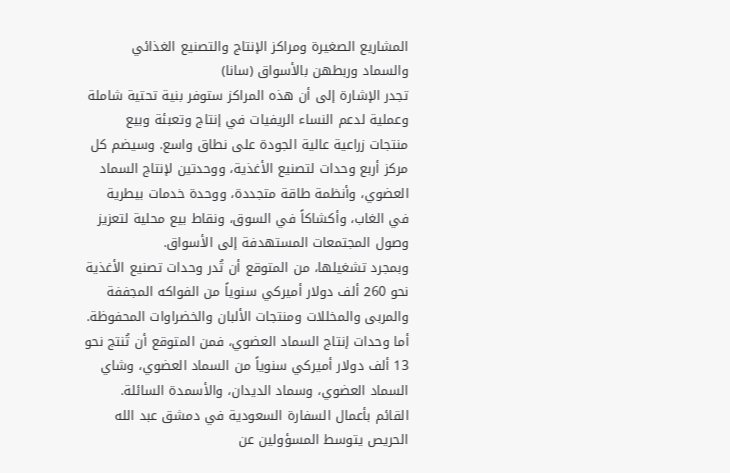المشاريع الصغيرة ومراكز الإنتاج والتصنيع الغذائي والسماد وربطهن بالأسواق (سانا)
تجدر الإشارة إلى أن هذه المراكز ستوفر بنية تحتية شاملة وعملية لدعم النساء الريفيات في إنتاج وتعبئة وبيع منتجات زراعية عالية الجودة على نطاق واسع. وسيضم كل مركز أربع وحدات لتصنيع الأغذية، ووحدتين لإنتاج السماد العضوي، وأنظمة طاقة متجددة، ووحدة خدمات بيطرية في الغاب، وأكشاكاً في السوق، ونقاط بيع محلية لتعزيز وصول المجتمعات المستهدفة إلى الأسواق.
وبمجرد تشغيلها، من المتوقع أن تُدر وحدات تصنيع الأغذية نحو 260 ألف دولار أميركي سنوياً من الفواكه المجففة والمربى والمخللات ومنتجات الألبان والخضراوات المحفوظة. أما وحدات إنتاج السماد العضوي، فمن المتوقع أن تُنتج نحو 13 ألف دولار أميركي سنوياً من السماد العضوي، وشاي السماد العضوي، وسماد الديدان، والأسمدة السائلة.
القائم بأعمال السفارة السعودية في دمشق عبد الله الحريص يتوسط المسؤولين عن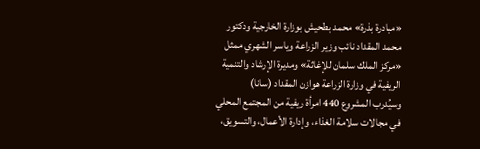«مبادرة بذرة» محمد بطحيش بوزارة الخارجية ودكتور محمد المقداد نائب وزير الزراعة وياسر الشهري ممثل «مركز الملك سلمان للإغاثة» ومديرة الإرشاد والتنمية الريفية في وزارة الزراعة هوازن المقداد (سانا)
وسيُدرب المشروع 440 امرأة ريفية من المجتمع المحلي في مجالات سلامة الغذاء، وإدارة الأعمال، والتسويق،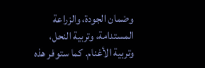وضمان الجودة، والزراعة المستدامة، وتربية النحل، وتربية الأغنام. كما ستوفر هذه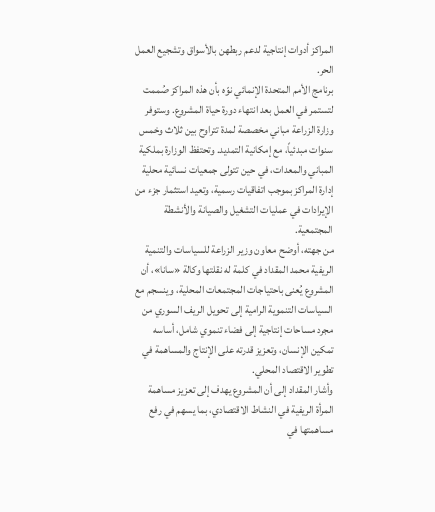المراكز أدوات إنتاجية لدعم ربطهن بالأسواق وتشجيع العمل الحر.
برنامج الأمم المتحدة الإنمائي نوّه بأن هذه المراكز صُممت لتستمر في العمل بعد انتهاء دورة حياة المشروع. وستوفر وزارة الزراعة مباني مخصصة لمدة تتراوح بين ثلاث وخمس سنوات مبدئياً، مع إمكانية التمديد. وتحتفظ الوزارة بملكية المباني والمعدات، في حين تتولى جمعيات نسائية محلية إدارة المراكز بموجب اتفاقيات رسمية، وتعيد استثمار جزء من الإيرادات في عمليات التشغيل والصيانة والأنشطة المجتمعية.
من جهته، أوضح معاون وزير الزراعة للسياسات والتنمية الريفية محمد المقداد في كلمة له نقلتها وكالة «سانا»، أن المشروع يُعنى باحتياجات المجتمعات المحلية، وينسجم مع السياسات التنموية الرامية إلى تحويل الريف السوري من مجرد مساحات إنتاجية إلى فضاء تنموي شامل، أساسه تمكين الإنسان، وتعزيز قدرته على الإنتاج والمساهمة في تطوير الاقتصاد المحلي.
وأشار المقداد إلى أن المشروع يهدف إلى تعزيز مساهمة المرأة الريفية في النشاط الاقتصادي، بما يسهم في رفع مساهمتها في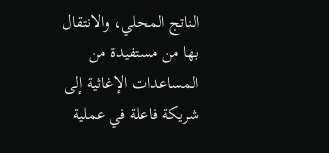الناتج المحلي، والانتقال بها من مستفيدة من المساعدات الإغاثية إلى شريكة فاعلة في عملية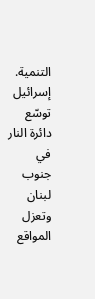التنمية.
إسرائيل توسّع دائرة النار في جنوب لبنان وتعزل المواقع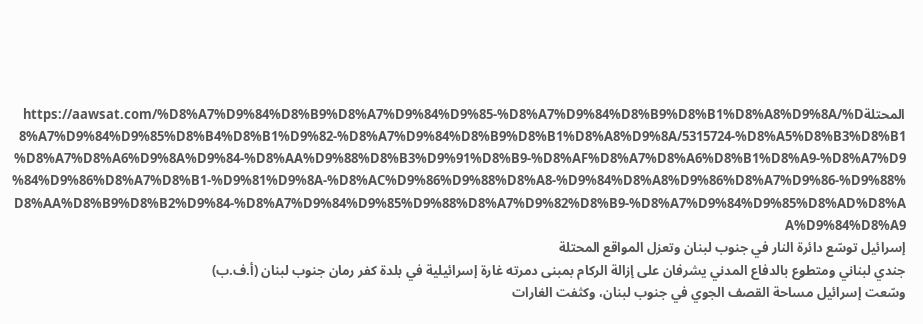المحتلةhttps://aawsat.com/%D8%A7%D9%84%D8%B9%D8%A7%D9%84%D9%85-%D8%A7%D9%84%D8%B9%D8%B1%D8%A8%D9%8A/%D8%A7%D9%84%D9%85%D8%B4%D8%B1%D9%82-%D8%A7%D9%84%D8%B9%D8%B1%D8%A8%D9%8A/5315724-%D8%A5%D8%B3%D8%B1%D8%A7%D8%A6%D9%8A%D9%84-%D8%AA%D9%88%D8%B3%D9%91%D8%B9-%D8%AF%D8%A7%D8%A6%D8%B1%D8%A9-%D8%A7%D9%84%D9%86%D8%A7%D8%B1-%D9%81%D9%8A-%D8%AC%D9%86%D9%88%D8%A8-%D9%84%D8%A8%D9%86%D8%A7%D9%86-%D9%88%D8%AA%D8%B9%D8%B2%D9%84-%D8%A7%D9%84%D9%85%D9%88%D8%A7%D9%82%D8%B9-%D8%A7%D9%84%D9%85%D8%AD%D8%AA%D9%84%D8%A9
إسرائيل توسّع دائرة النار في جنوب لبنان وتعزل المواقع المحتلة
جندي لبناني ومتطوع بالدفاع المدني يشرفان على إزالة الركام بمبنى دمرته غارة إسرائيلية في بلدة كفر رمان جنوب لبنان (أ.ف.ب)
وسّعت إسرائيل مساحة القصف الجوي في جنوب لبنان، وكثفت الغارات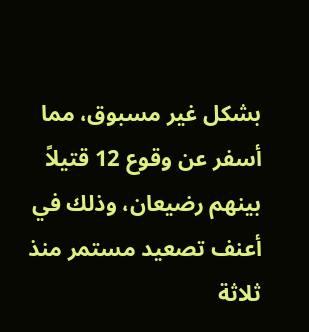بشكل غير مسبوق، مما أسفر عن وقوع 12 قتيلاً بينهم رضيعان، وذلك في أعنف تصعيد مستمر منذ ثلاثة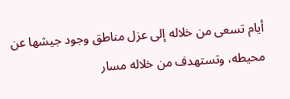أيام تسعى من خلاله إلى عزل مناطق وجود جيشها عن محيطه، وتستهدف من خلاله مسار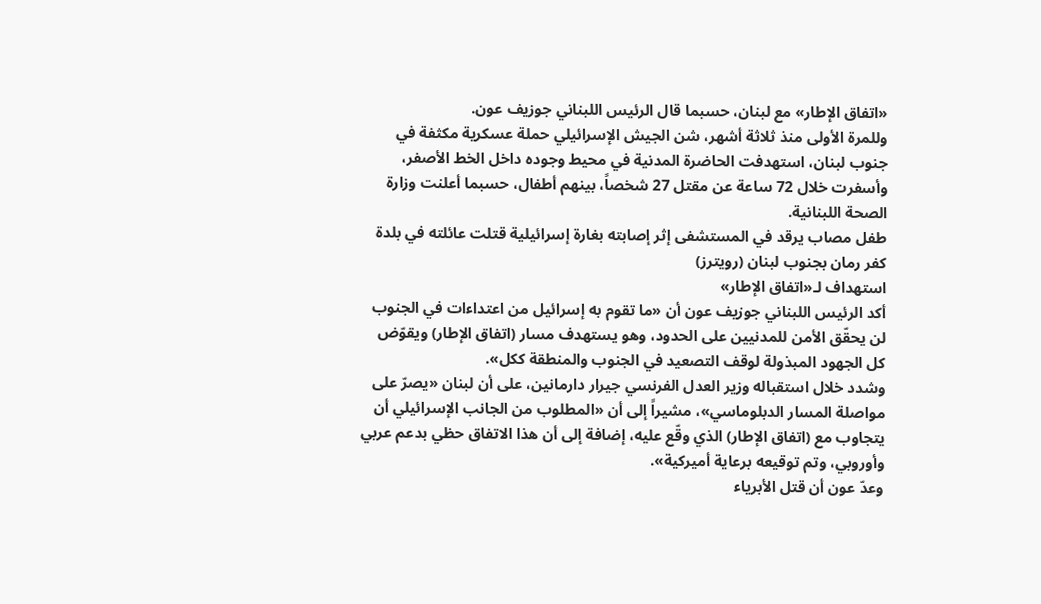«اتفاق الإطار» مع لبنان، حسبما قال الرئيس اللبناني جوزيف عون.
وللمرة الأولى منذ ثلاثة أشهر، شن الجيش الإسرائيلي حملة عسكرية مكثفة في جنوب لبنان، استهدفت الحاضرة المدنية في محيط وجوده داخل الخط الأصفر، وأسفرت خلال 72 ساعة عن مقتل 27 شخصاً، بينهم أطفال، حسبما أعلنت وزارة الصحة اللبنانية.
طفل مصاب يرقد في المستشفى إثر إصابته بغارة إسرائيلية قتلت عائلته في بلدة كفر رمان بجنوب لبنان (رويترز)
استهداف لـ«اتفاق الإطار»
أكد الرئيس اللبناني جوزيف عون أن «ما تقوم به إسرائيل من اعتداءات في الجنوب لن يحقّق الأمن للمدنيين على الحدود، وهو يستهدف مسار (اتفاق الإطار) ويقوّض كل الجهود المبذولة لوقف التصعيد في الجنوب والمنطقة ككل».
وشدد خلال استقباله وزير العدل الفرنسي جيرار دارمانين، على أن لبنان «يصرّ على مواصلة المسار الدبلوماسي»، مشيراً إلى أن «المطلوب من الجانب الإسرائيلي أن يتجاوب مع (اتفاق الإطار) الذي وقّع عليه، إضافة إلى أن هذا الاتفاق حظي بدعم عربي وأوروبي، وتم توقيعه برعاية أميركية».
وعدّ عون أن قتل الأبرياء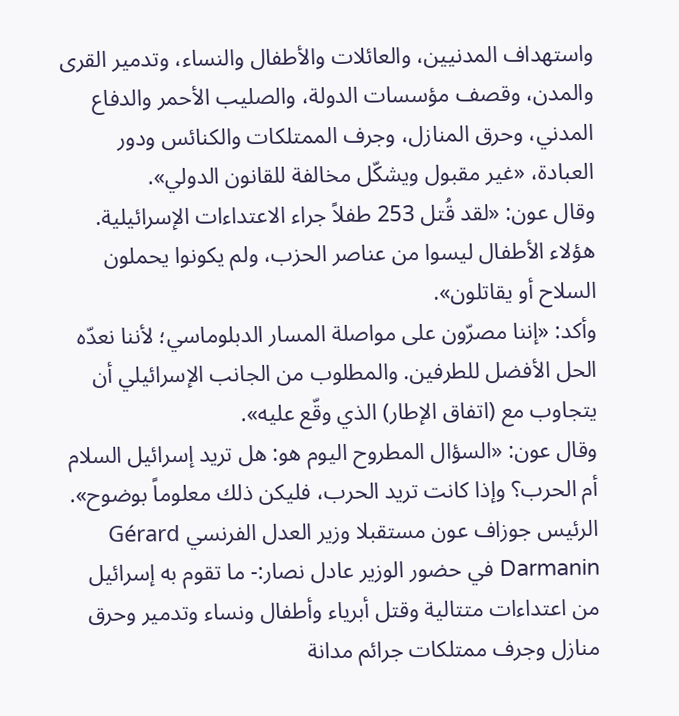واستهداف المدنيين، والعائلات والأطفال والنساء، وتدمير القرى والمدن، وقصف مؤسسات الدولة، والصليب الأحمر والدفاع المدني، وحرق المنازل، وجرف الممتلكات والكنائس ودور العبادة، «غير مقبول ويشكّل مخالفة للقانون الدولي».
وقال عون: «لقد قُتل 253 طفلاً جراء الاعتداءات الإسرائيلية. هؤلاء الأطفال ليسوا من عناصر الحزب، ولم يكونوا يحملون السلاح أو يقاتلون».
وأكد: «إننا مصرّون على مواصلة المسار الدبلوماسي؛ لأننا نعدّه الحل الأفضل للطرفين. والمطلوب من الجانب الإسرائيلي أن يتجاوب مع (اتفاق الإطار) الذي وقّع عليه».
وقال عون: «السؤال المطروح اليوم هو: هل تريد إسرائيل السلام أم الحرب؟ وإذا كانت تريد الحرب، فليكن ذلك معلوماً بوضوح».
الرئيس جوزاف عون مستقبلا وزير العدل الفرنسي Gérard Darmanin في حضور الوزير عادل نصار:- ما تقوم به إسرائيل من اعتداءات متتالية وقتل أبرياء وأطفال ونساء وتدمير وحرق منازل وجرف ممتلكات جرائم مدانة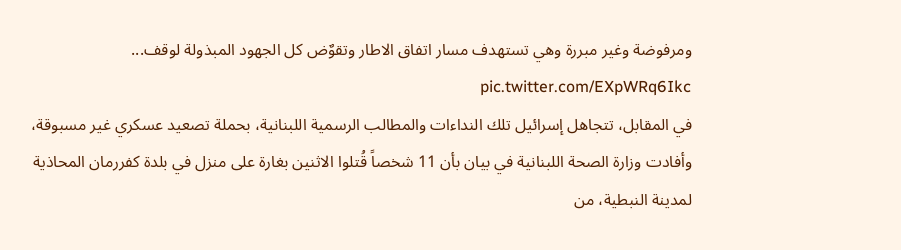ومرفوضة وغير مبررة وهي تستهدف مسار اتفاق الاطار وتقوٌض كل الجهود المبذولة لوقف... pic.twitter.com/EXpWRq6Ikc
في المقابل، تتجاهل إسرائيل تلك النداءات والمطالب الرسمية اللبنانية، بحملة تصعيد عسكري غير مسبوقة، وأفادت وزارة الصحة اللبنانية في بيان بأن 11 شخصاً قُتلوا الاثنين بغارة على منزل في بلدة كفررمان المحاذية لمدينة النبطية، من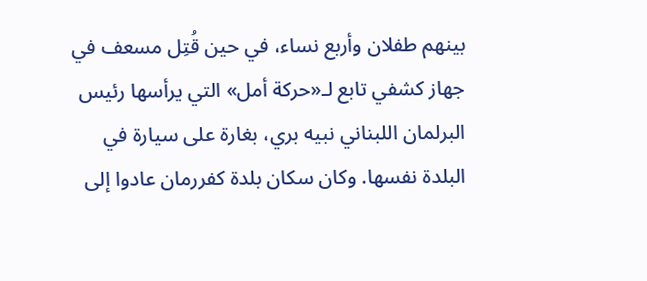بينهم طفلان وأربع نساء، في حين قُتِل مسعف في جهاز كشفي تابع لـ«حركة أمل» التي يرأسها رئيس البرلمان اللبناني نبيه بري، بغارة على سيارة في البلدة نفسها. وكان سكان بلدة كفررمان عادوا إلى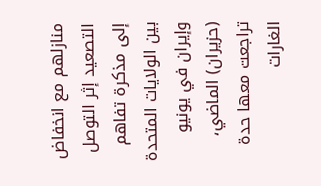منازلهم مع انخفاض التصعيد إثر التوصل إلى مذكرة تفاهم بين الولايات المتحدة وإيران في يونيو (حزيران) الماضي، تراجعت معها حدة الغارات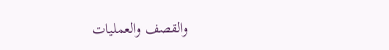والقصف والعمليات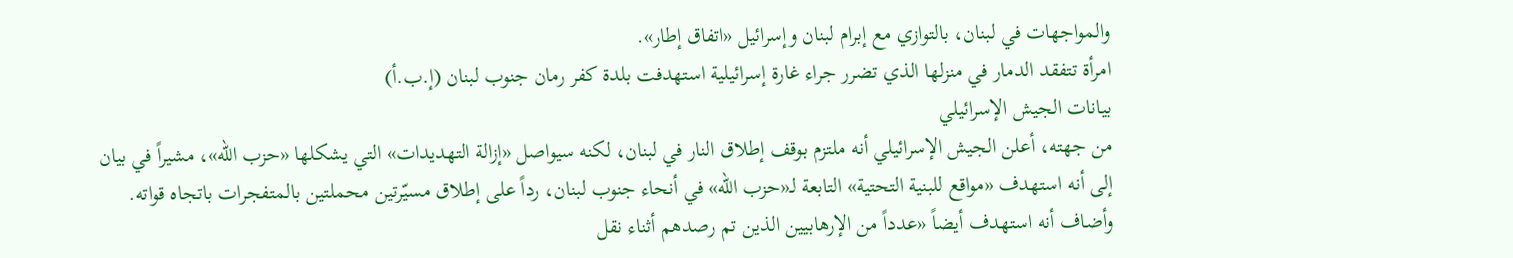والمواجهات في لبنان، بالتوازي مع إبرام لبنان وإسرائيل «اتفاق إطار».
امرأة تتفقد الدمار في منزلها الذي تضرر جراء غارة إسرائيلية استهدفت بلدة كفر رمان جنوب لبنان (إ.ب.أ)
بيانات الجيش الإسرائيلي
من جهته، أعلن الجيش الإسرائيلي أنه ملتزم بوقف إطلاق النار في لبنان، لكنه سيواصل «إزالة التهديدات» التي يشكلها «حزب الله»، مشيراً في بيان إلى أنه استهدف «مواقع للبنية التحتية» التابعة لـ«حزب الله» في أنحاء جنوب لبنان، رداً على إطلاق مسيّرتين محملتين بالمتفجرات باتجاه قواته. وأضاف أنه استهدف أيضاً «عدداً من الإرهابيين الذين تم رصدهم أثناء نقل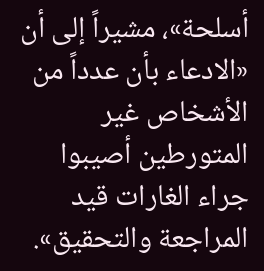أسلحة»، مشيراً إلى أن «الادعاء بأن عدداً من الأشخاص غير المتورطين أصيبوا جراء الغارات قيد المراجعة والتحقيق».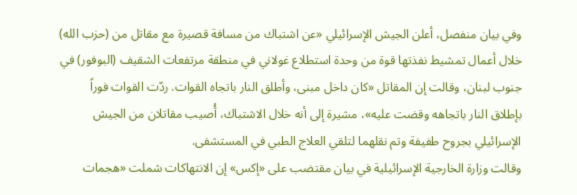وفي بيان منفصل، أعلن الجيش الإسرائيلي «عن اشتباك من مسافة قصيرة مع مقاتل من (حزب الله) خلال أعمال تمشيط نفذتها قوة من وحدة استطلاع غولاني في منطقة مرتفعات الشقيف (البوفور) في جنوب لبنان، وقالت إن المقاتل «كان داخل مبنى، وأطلق النار باتجاه القوات. ردّت القوات فوراً بإطلاق النار باتجاهه وقضت عليه»، مشيرة إلى أنه خلال الاشتباك، أُصيب مقاتلان من الجيش الإسرائيلي بجروح طفيفة وتم نقلهما لتلقي العلاج الطبي في المستشفى.
وقالت وزارة الخارجية الإسرائيلية في بيان مقتضب على «إكس» إن الانتهاكات شملت «هجمات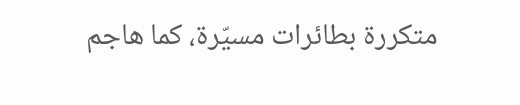متكررة بطائرات مسيّرة، كما هاجم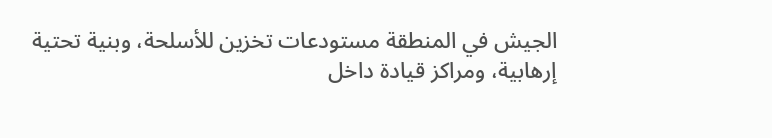الجيش في المنطقة مستودعات تخزين للأسلحة، وبنية تحتية إرهابية، ومراكز قيادة داخل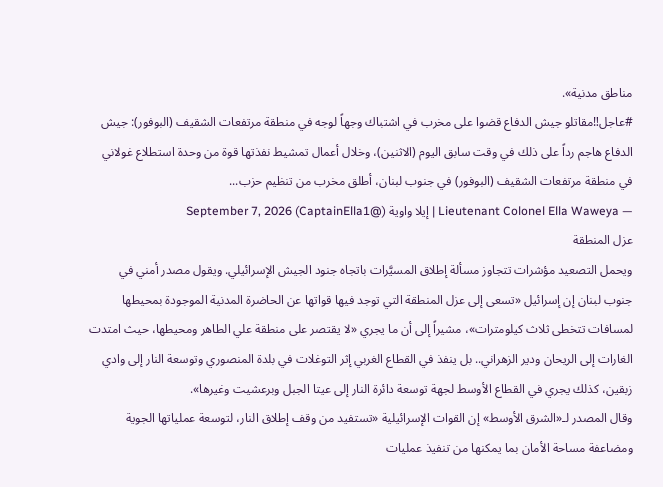مناطق مدنية».
#عاجل‼مقاتلو جيش الدفاع قضوا على مخرب في اشتباك وجهاً لوجه في منطقة مرتفعات الشقيف (البوفور): جيش الدفاع هاجم رداً على ذلك في وقت سابق اليوم (الاثنين)، وخلال أعمال تمشيط نفذتها قوة من وحدة استطلاع غولاني في منطقة مرتفعات الشقيف (البوفور) في جنوب لبنان، أطلق مخرب من تنظيم حزب...
— Lieutenant Colonel Ella Waweya | إيلا واوية (@CaptainElla1) September 7, 2026
عزل المنطقة
ويحمل التصعيد مؤشرات تتجاوز مسألة إطلاق المسيَّرات باتجاه جنود الجيش الإسرائيلي. ويقول مصدر أمني في جنوب لبنان إن إسرائيل «تسعى إلى عزل المنطقة التي توجد فيها قواتها عن الحاضرة المدنية الموجودة بمحيطها لمسافات تتخطى ثلاث كيلومترات»، مشيراً إلى أن ما يجري «لا يقتصر على منطقة علي الطاهر ومحيطها، حيث امتدت الغارات إلى الريحان ودير الزهراني.. بل ينفذ في القطاع الغربي إثر التوغلات في بلدة المنصوري وتوسعة النار إلى وادي زبقين، كذلك يجري في القطاع الأوسط لجهة توسعة دائرة النار إلى عيتا الجبل وبرعشيت وغيرها».
وقال المصدر لـ«الشرق الأوسط» إن القوات الإسرائيلية «تستفيد من وقف إطلاق النار، لتوسعة عملياتها الجوية ومضاعفة مساحة الأمان بما يمكنها من تنفيذ عمليات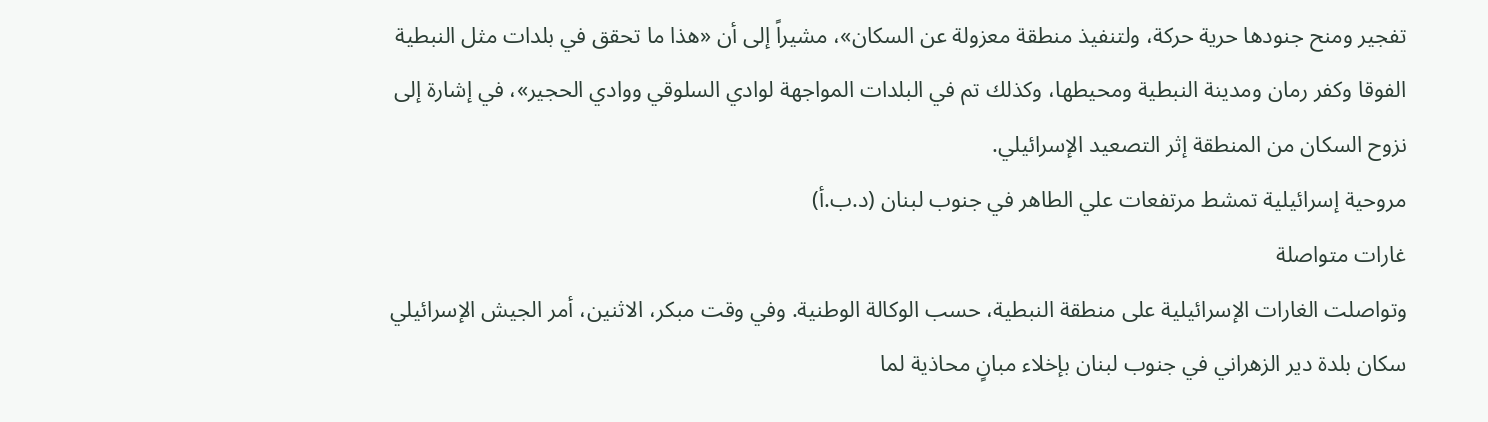تفجير ومنح جنودها حرية حركة، ولتنفيذ منطقة معزولة عن السكان»، مشيراً إلى أن «هذا ما تحقق في بلدات مثل النبطية الفوقا وكفر رمان ومدينة النبطية ومحيطها، وكذلك تم في البلدات المواجهة لوادي السلوقي ووادي الحجير»، في إشارة إلى نزوح السكان من المنطقة إثر التصعيد الإسرائيلي.
مروحية إسرائيلية تمشط مرتفعات علي الطاهر في جنوب لبنان (د.ب.أ)
غارات متواصلة
وتواصلت الغارات الإسرائيلية على منطقة النبطية، حسب الوكالة الوطنية. وفي وقت مبكر، الاثنين، أمر الجيش الإسرائيلي سكان بلدة دير الزهراني في جنوب لبنان بإخلاء مبانٍ محاذية لما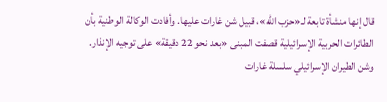قال إنها منشأة تابعة لـ«حزب الله»، قبيل شن غارات عليها. وأفادت الوكالة الوطنية بأن الطائرات الحربية الإسرائيلية قصفت المبنى «بعد نحو 22 دقيقة» على توجيه الإنذار.
وشن الطيران الإسرائيلي سلسلة غارات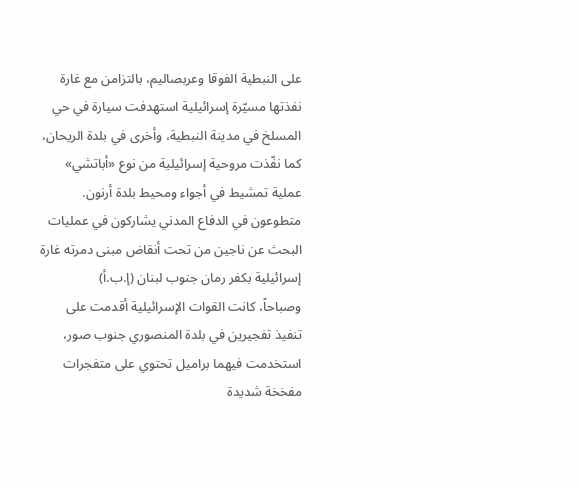على النبطية الفوقا وعربصاليم، بالتزامن مع غارة نفذتها مسيّرة إسرائيلية استهدفت سيارة في حي المسلخ في مدينة النبطية، وأخرى في بلدة الريحان، كما نفّذت مروحية إسرائيلية من نوع «أباتشي» عملية تمشيط في أجواء ومحيط بلدة أرنون.
متطوعون في الدفاع المدني يشاركون في عمليات البحث عن ناجين من تحت أنقاض مبنى دمرته غارة إسرائيلية بكفر رمان جنوب لبنان (إ.ب.أ)
وصباحاً، كانت القوات الإسرائيلية أقدمت على تنفيذ تفجيرين في بلدة المنصوري جنوب صور، استخدمت فيهما براميل تحتوي على متفجرات مفخخة شديدة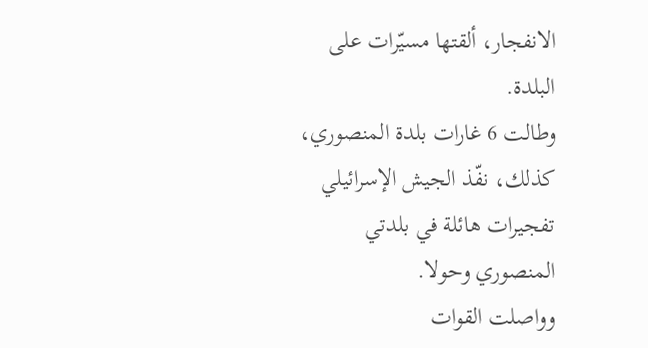الانفجار، ألقتها مسيّرات على البلدة.
وطالت 6 غارات بلدة المنصوري، كذلك، نفّذ الجيش الإسرائيلي تفجيرات هائلة في بلدتي المنصوري وحولا.
وواصلت القوات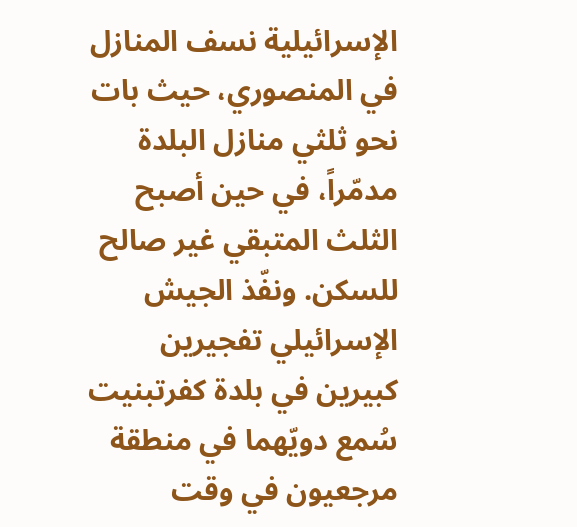الإسرائيلية نسف المنازل في المنصوري، حيث بات نحو ثلثي منازل البلدة مدمّراً، في حين أصبح الثلث المتبقي غير صالح للسكن. ونفّذ الجيش الإسرائيلي تفجيرين كبيرين في بلدة كفرتبنيت سُمع دويّهما في منطقة مرجعيون في وقت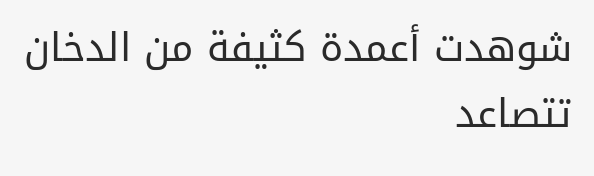شوهدت أعمدة كثيفة من الدخان تتصاعد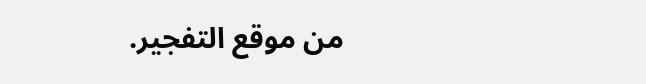من موقع التفجير.